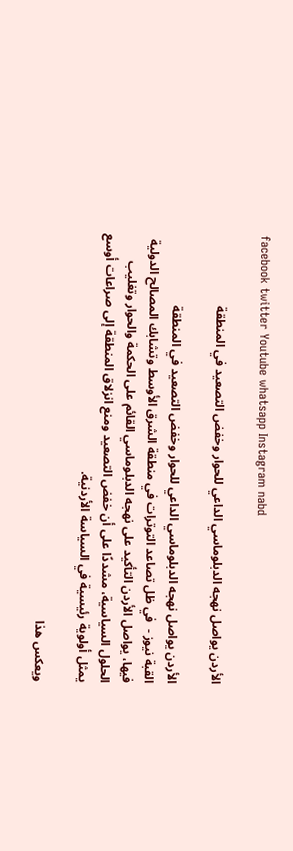facebook twitter Youtube whatsapp Instagram nabd

الأردن يواصل نهجه الدبلوماسي الداعي للحوار وخفض التصعيد في المنطقة

الأردن يواصل نهجه الدبلوماسي الداعي للحوار وخفض التصعيد في المنطقة
القبة نيوز -  في ظل تصاعد التوترات في منطقة الشرق الأوسط وتشابك المصالح الدولية فيها، يواصل الأردن التأكيد على نهجه الدبلوماسي القائم على الحكمة والحوار وتغليب الحلول السياسية، مشددًا على أن خفض التصعيد ومنع انزلاق المنطقة إلى صراعات أوسع يمثل أولوية رئيسية في السياسة الأردنية.

ويعكس هذا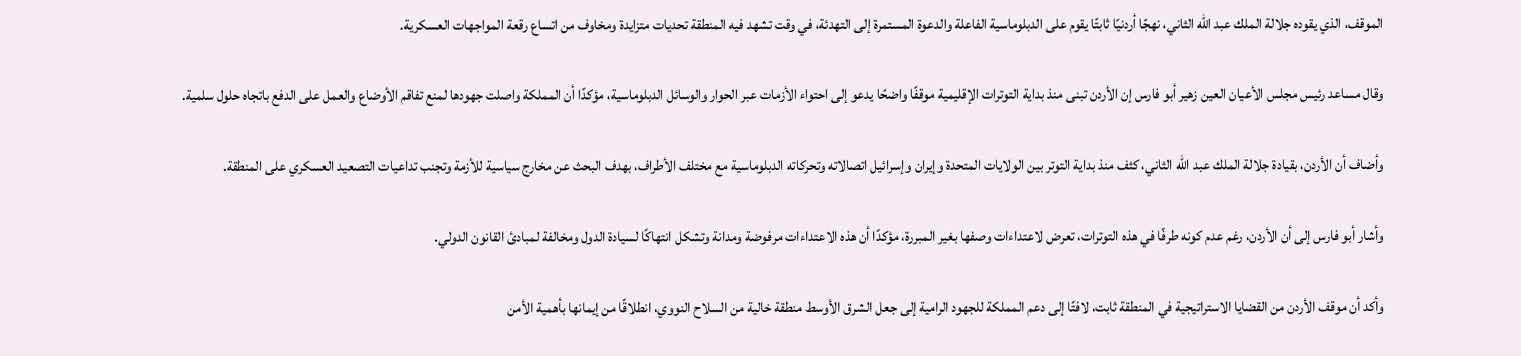الموقف، الذي يقوده جلالة الملك عبد الله الثاني، نهجًا أردنيًا ثابتًا يقوم على الدبلوماسية الفاعلة والدعوة المستمرة إلى التهدئة، في وقت تشهد فيه المنطقة تحديات متزايدة ومخاوف من اتساع رقعة المواجهات العسكرية.

وقال مساعد رئيس مجلس الأعيان العين زهير أبو فارس إن الأردن تبنى منذ بداية التوترات الإقليمية موقفًا واضحًا يدعو إلى احتواء الأزمات عبر الحوار والوسائل الدبلوماسية، مؤكدًا أن المملكة واصلت جهودها لمنع تفاقم الأوضاع والعمل على الدفع باتجاه حلول سلمية.

وأضاف أن الأردن، بقيادة جلالة الملك عبد الله الثاني، كثف منذ بداية التوتر بين الولايات المتحدة وإيران وإسرائيل اتصالاته وتحركاته الدبلوماسية مع مختلف الأطراف، بهدف البحث عن مخارج سياسية للأزمة وتجنب تداعيات التصعيد العسكري على المنطقة.

وأشار أبو فارس إلى أن الأردن، رغم عدم كونه طرفًا في هذه التوترات، تعرض لاعتداءات وصفها بغير المبررة، مؤكدًا أن هذه الاعتداءات مرفوضة ومدانة وتشكل انتهاكًا لسيادة الدول ومخالفة لمبادئ القانون الدولي.

وأكد أن موقف الأردن من القضايا الاستراتيجية في المنطقة ثابت، لافتًا إلى دعم المملكة للجهود الرامية إلى جعل الشرق الأوسط منطقة خالية من السلاح النووي، انطلاقًا من إيمانها بأهمية الأمن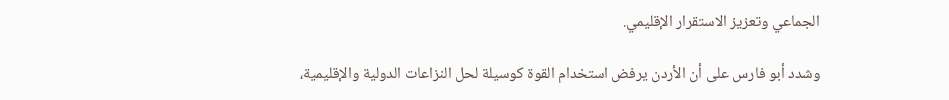الجماعي وتعزيز الاستقرار الإقليمي.

وشدد أبو فارس على أن الأردن يرفض استخدام القوة كوسيلة لحل النزاعات الدولية والإقليمية،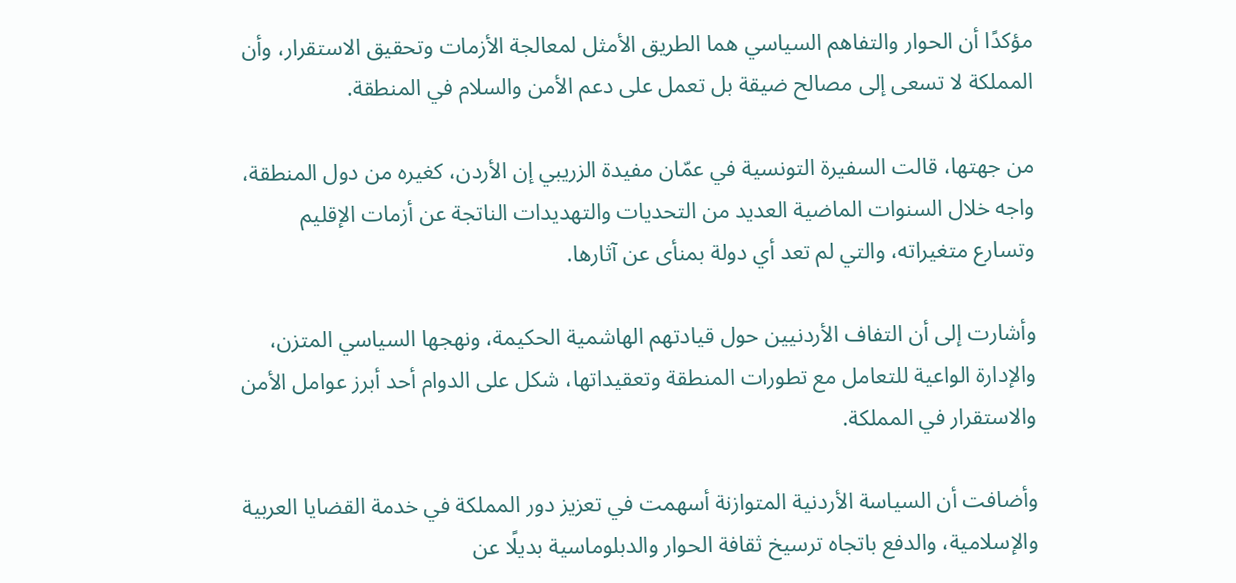مؤكدًا أن الحوار والتفاهم السياسي هما الطريق الأمثل لمعالجة الأزمات وتحقيق الاستقرار، وأن المملكة لا تسعى إلى مصالح ضيقة بل تعمل على دعم الأمن والسلام في المنطقة.

من جهتها، قالت السفيرة التونسية في عمّان مفيدة الزريبي إن الأردن، كغيره من دول المنطقة، واجه خلال السنوات الماضية العديد من التحديات والتهديدات الناتجة عن أزمات الإقليم وتسارع متغيراته، والتي لم تعد أي دولة بمنأى عن آثارها.

وأشارت إلى أن التفاف الأردنيين حول قيادتهم الهاشمية الحكيمة، ونهجها السياسي المتزن، والإدارة الواعية للتعامل مع تطورات المنطقة وتعقيداتها، شكل على الدوام أحد أبرز عوامل الأمن والاستقرار في المملكة.

وأضافت أن السياسة الأردنية المتوازنة أسهمت في تعزيز دور المملكة في خدمة القضايا العربية والإسلامية، والدفع باتجاه ترسيخ ثقافة الحوار والدبلوماسية بديلًا عن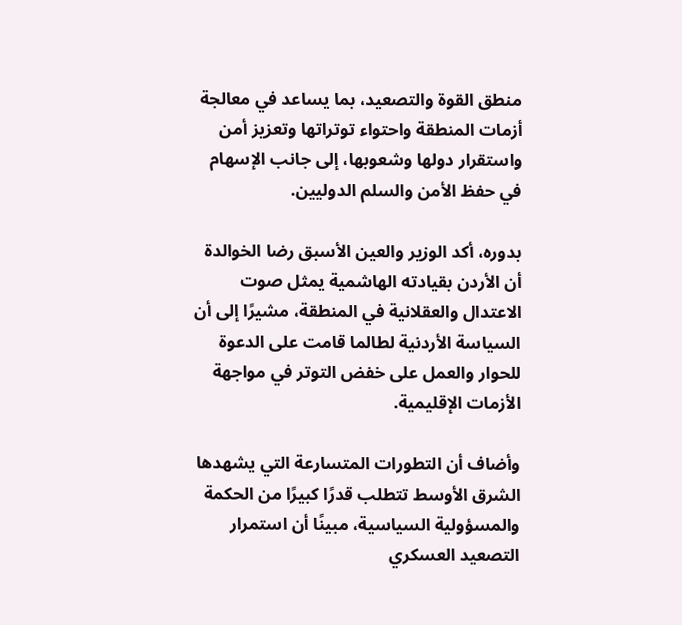منطق القوة والتصعيد، بما يساعد في معالجة أزمات المنطقة واحتواء توتراتها وتعزيز أمن واستقرار دولها وشعوبها، إلى جانب الإسهام في حفظ الأمن والسلم الدوليين.

بدوره، أكد الوزير والعين الأسبق رضا الخوالدة أن الأردن بقيادته الهاشمية يمثل صوت الاعتدال والعقلانية في المنطقة، مشيرًا إلى أن السياسة الأردنية لطالما قامت على الدعوة للحوار والعمل على خفض التوتر في مواجهة الأزمات الإقليمية.

وأضاف أن التطورات المتسارعة التي يشهدها الشرق الأوسط تتطلب قدرًا كبيرًا من الحكمة والمسؤولية السياسية، مبينًا أن استمرار التصعيد العسكري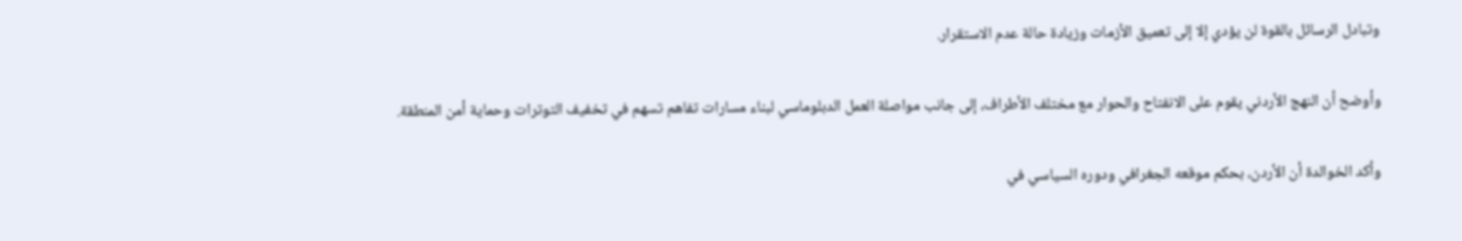وتبادل الرسائل بالقوة لن يؤدي إلا إلى تعميق الأزمات وزيادة حالة عدم الاستقرار.

وأوضح أن النهج الأردني يقوم على الانفتاح والحوار مع مختلف الأطراف، إلى جانب مواصلة العمل الدبلوماسي لبناء مسارات تفاهم تسهم في تخفيف التوترات وحماية أمن المنطقة.

وأكد الخوالدة أن الأردن، بحكم موقعه الجغرافي ودوره السياسي في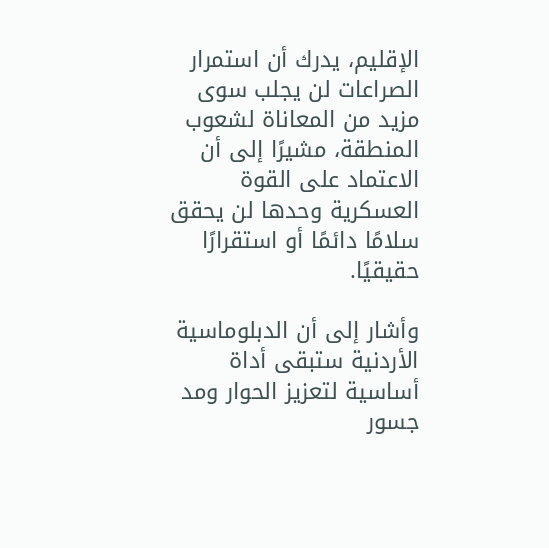الإقليم، يدرك أن استمرار الصراعات لن يجلب سوى مزيد من المعاناة لشعوب المنطقة، مشيرًا إلى أن الاعتماد على القوة العسكرية وحدها لن يحقق سلامًا دائمًا أو استقرارًا حقيقيًا.

وأشار إلى أن الدبلوماسية الأردنية ستبقى أداة أساسية لتعزيز الحوار ومد جسور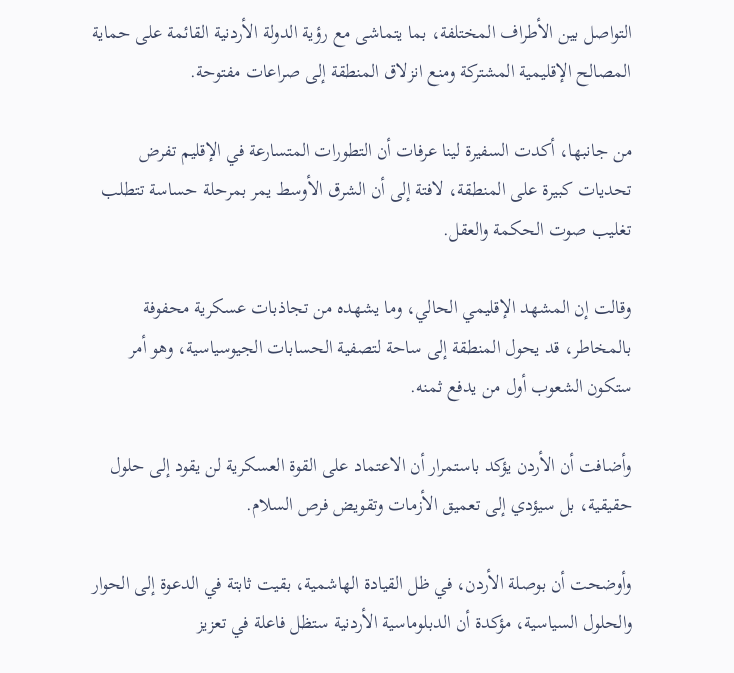التواصل بين الأطراف المختلفة، بما يتماشى مع رؤية الدولة الأردنية القائمة على حماية المصالح الإقليمية المشتركة ومنع انزلاق المنطقة إلى صراعات مفتوحة.

من جانبها، أكدت السفيرة لينا عرفات أن التطورات المتسارعة في الإقليم تفرض تحديات كبيرة على المنطقة، لافتة إلى أن الشرق الأوسط يمر بمرحلة حساسة تتطلب تغليب صوت الحكمة والعقل.

وقالت إن المشهد الإقليمي الحالي، وما يشهده من تجاذبات عسكرية محفوفة بالمخاطر، قد يحول المنطقة إلى ساحة لتصفية الحسابات الجيوسياسية، وهو أمر ستكون الشعوب أول من يدفع ثمنه.

وأضافت أن الأردن يؤكد باستمرار أن الاعتماد على القوة العسكرية لن يقود إلى حلول حقيقية، بل سيؤدي إلى تعميق الأزمات وتقويض فرص السلام.

وأوضحت أن بوصلة الأردن، في ظل القيادة الهاشمية، بقيت ثابتة في الدعوة إلى الحوار والحلول السياسية، مؤكدة أن الدبلوماسية الأردنية ستظل فاعلة في تعزيز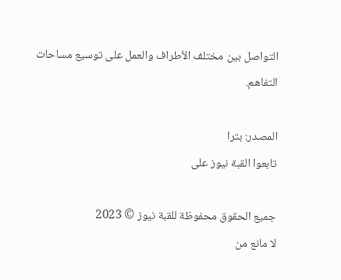التواصل بين مختلف الأطراف والعمل على توسيع مساحات التفاهم.

المصدر: بترا
تابعوا القبة نيوز على

جميع الحقوق محفوظة للقبة نيوز © 2023
لا مانع من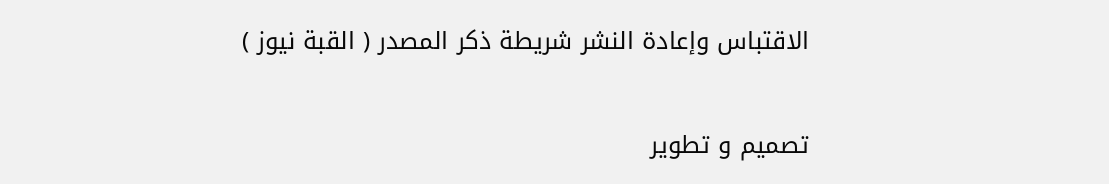الاقتباس وإعادة النشر شريطة ذكر المصدر ( القبة نيوز )

تصميم و تطوير